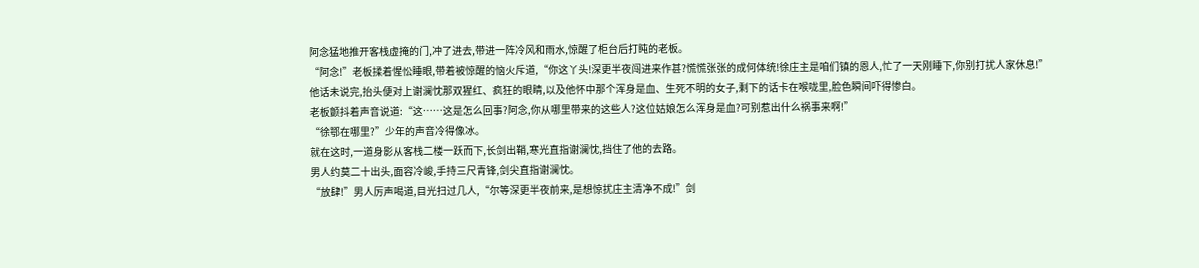阿念猛地推开客栈虚掩的门,冲了进去,带进一阵冷风和雨水,惊醒了柜台后打盹的老板。
“阿念!”老板揉着惺忪睡眼,带着被惊醒的恼火斥道,“你这丫头!深更半夜闯进来作甚?慌慌张张的成何体统!徐庄主是咱们镇的恩人,忙了一天刚睡下,你别打扰人家休息!”
他话未说完,抬头便对上谢澜忱那双猩红、疯狂的眼睛,以及他怀中那个浑身是血、生死不明的女子,剩下的话卡在喉咙里,脸色瞬间吓得惨白。
老板颤抖着声音说道:“这……这是怎么回事?阿念,你从哪里带来的这些人?这位姑娘怎么浑身是血?可别惹出什么祸事来啊!”
“徐鄂在哪里?”少年的声音冷得像冰。
就在这时,一道身影从客栈二楼一跃而下,长剑出鞘,寒光直指谢澜忱,挡住了他的去路。
男人约莫二十出头,面容冷峻,手持三尺青锋,剑尖直指谢澜忱。
“放肆!”男人厉声喝道,目光扫过几人,“尔等深更半夜前来,是想惊扰庄主清净不成!”剑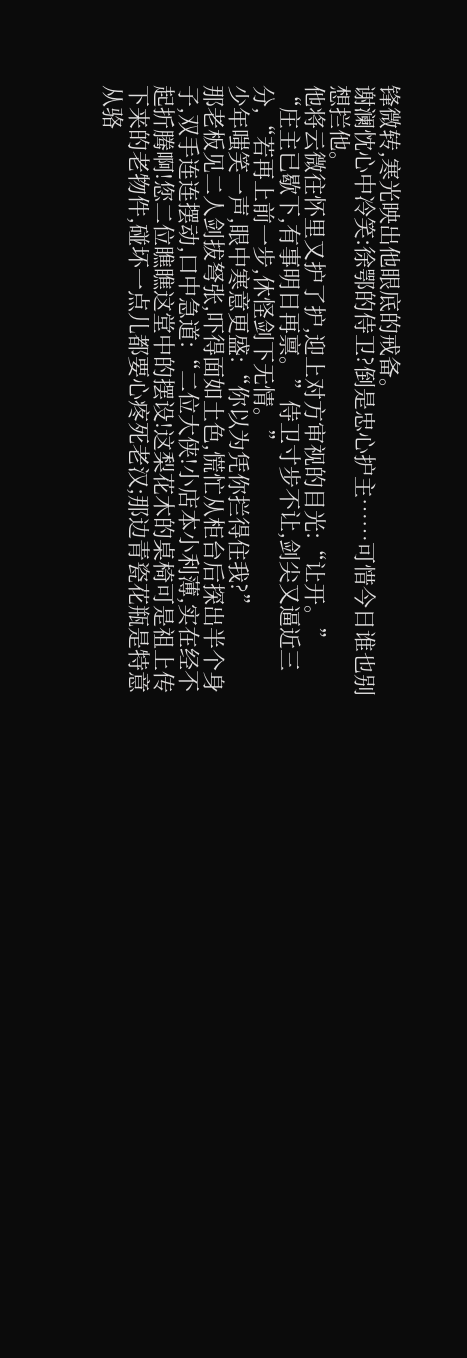锋微转,寒光映出他眼底的戒备。
谢澜忱心中冷笑:徐鄂的侍卫?倒是忠心护主……可惜今日谁也别想拦他。
他将云微往怀里又护了护,迎上对方审视的目光:“让开。”
“庄主已歇下,有事明日再禀。”侍卫寸步不让,剑尖又逼近三分,“若再上前一步,休怪剑下无情。”
少年嗤笑一声,眼中寒意更盛:“你以为凭你拦得住我?”
那老板见二人剑拔弩张,吓得面如土色,慌忙从柜台后探出半个身子,双手连连摆动,口中急道:“二位大侠!小店本小利薄,实在经不起折腾啊!您二位瞧瞧这堂中的摆设!这梨花木的桌椅可是祖上传下来的老物件,碰坏一点儿都要心疼死老汉;那边青瓷花瓶是特意从骆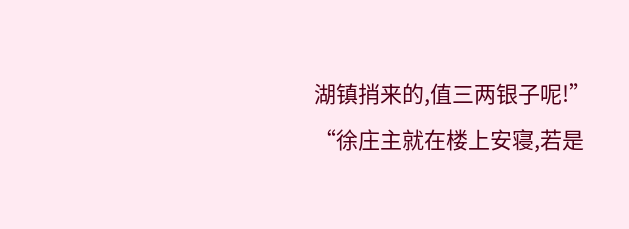湖镇捎来的,值三两银子呢!”
“徐庄主就在楼上安寝,若是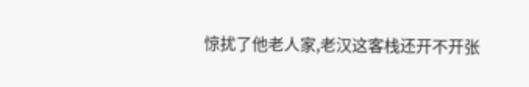惊扰了他老人家,老汉这客栈还开不开张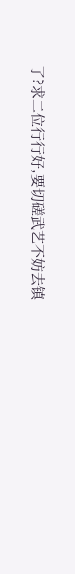了?求二位行行好,要切磋武艺不妨去镇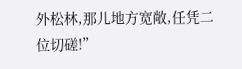外松林,那儿地方宽敞,任凭二位切磋!”